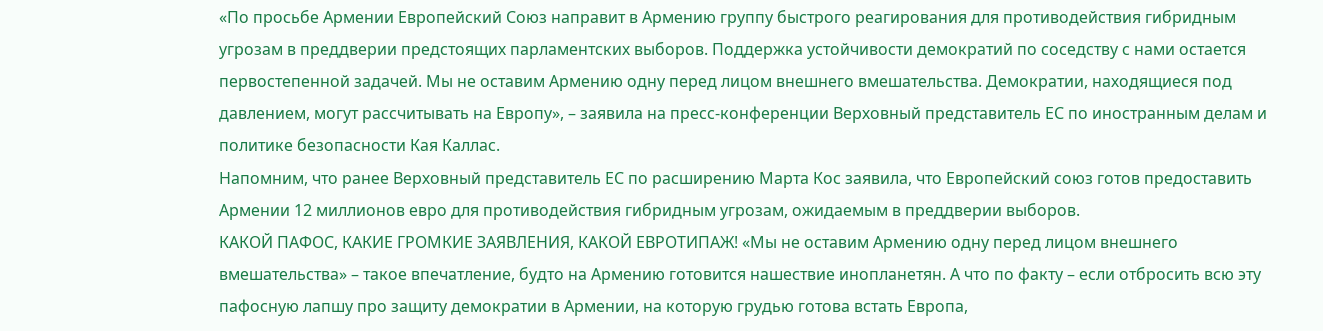«По просьбе Армении Европейский Союз направит в Армению группу быстрого реагирования для противодействия гибридным угрозам в преддверии предстоящих парламентских выборов. Поддержка устойчивости демократий по соседству с нами остается первостепенной задачей. Мы не оставим Армению одну перед лицом внешнего вмешательства. Демократии, находящиеся под давлением, могут рассчитывать на Европу», – заявила на пресс-конференции Верховный представитель ЕС по иностранным делам и политике безопасности Кая Каллас.
Напомним, что ранее Верховный представитель ЕС по расширению Марта Кос заявила, что Европейский союз готов предоставить Армении 12 миллионов евро для противодействия гибридным угрозам, ожидаемым в преддверии выборов.
КАКОЙ ПАФОС, КАКИЕ ГРОМКИЕ ЗАЯВЛЕНИЯ, КАКОЙ ЕВРОТИПАЖ! «Мы не оставим Армению одну перед лицом внешнего вмешательства» – такое впечатление, будто на Армению готовится нашествие инопланетян. А что по факту – если отбросить всю эту пафосную лапшу про защиту демократии в Армении, на которую грудью готова встать Европа,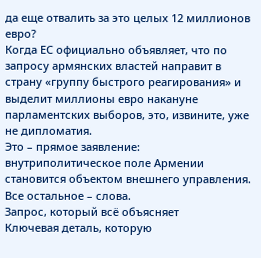да еще отвалить за это целых 12 миллионов евро?
Когда ЕС официально объявляет, что по запросу армянских властей направит в страну «группу быстрого реагирования» и выделит миллионы евро накануне парламентских выборов, это, извините, уже не дипломатия.
Это – прямое заявление: внутриполитическое поле Армении становится объектом внешнего управления. Все остальное – слова.
Запрос, который всё объясняет
Ключевая деталь, которую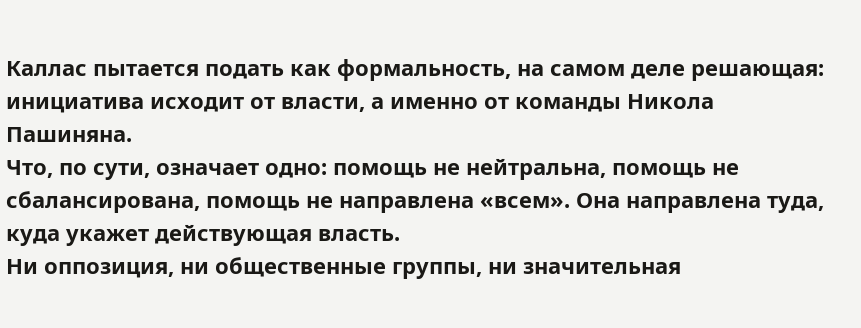Каллас пытается подать как формальность, на самом деле решающая: инициатива исходит от власти, а именно от команды Никола Пашиняна.
Что, по сути, означает одно: помощь не нейтральна, помощь не сбалансирована, помощь не направлена «всем». Она направлена туда, куда укажет действующая власть.
Ни оппозиция, ни общественные группы, ни значительная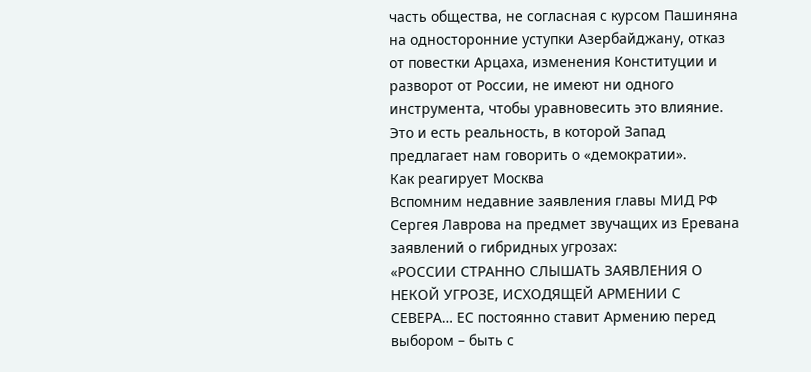часть общества, не согласная с курсом Пашиняна на односторонние уступки Азербайджану, отказ от повестки Арцаха, изменения Конституции и разворот от России, не имеют ни одного инструмента, чтобы уравновесить это влияние.
Это и есть реальность, в которой Запад предлагает нам говорить о «демократии».
Как реагирует Москва
Вспомним недавние заявления главы МИД РФ Сергея Лаврова на предмет звучащих из Еревана заявлений о гибридных угрозах:
«РОССИИ СТРАННО СЛЫШАТЬ ЗАЯВЛЕНИЯ О НЕКОЙ УГРОЗЕ, ИСХОДЯЩЕЙ АРМЕНИИ С СЕВЕРА… ЕС постоянно ставит Армению перед выбором – быть с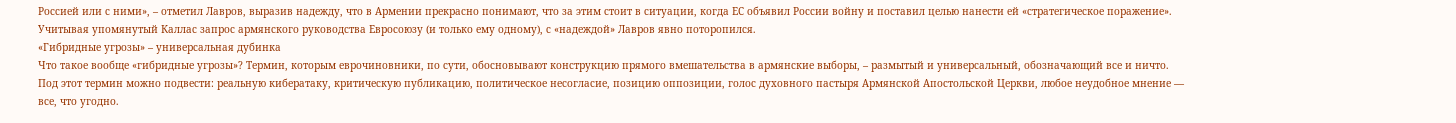Россией или с ними», – отметил Лавров, выразив надежду, что в Армении прекрасно понимают, что за этим стоит в ситуации, когда ЕС объявил России войну и поставил целью нанести ей «стратегическое поражение».
Учитывая упомянутый Каллас запрос армянского руководства Евросоюзу (и только ему одному), с «надеждой» Лавров явно поторопился.
«Гибридные угрозы» – универсальная дубинка
Что такое вообще «гибридные угрозы»? Термин, которым еврочиновники, по сути, обосновывают конструкцию прямого вмешательства в армянские выборы, – размытый и универсальный, обозначающий все и ничто. Под этот термин можно подвести: реальную кибератаку, критическую публикацию, политическое несогласие, позицию оппозиции, голос духовного пастыря Армянской Апостольской Церкви, любое неудобное мнение — все, что угодно.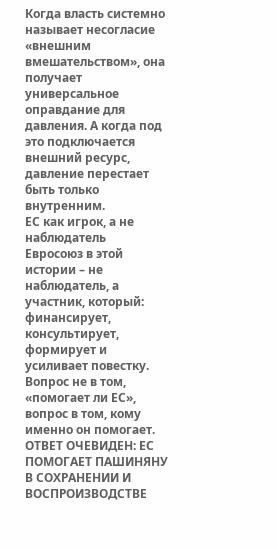Когда власть системно называет несогласие «внешним вмешательством», она получает универсальное оправдание для давления. А когда под это подключается внешний ресурс, давление перестает быть только внутренним.
ЕС как игрок, а не наблюдатель
Евросоюз в этой истории – не наблюдатель, а участник, который: финансирует, консультирует, формирует и усиливает повестку. Вопрос не в том, «помогает ли ЕС», вопрос в том, кому именно он помогает.
ОТВЕТ ОЧЕВИДЕН: ЕС ПОМОГАЕТ ПАШИНЯНУ В СОХРАНЕНИИ И ВОСПРОИЗВОДСТВЕ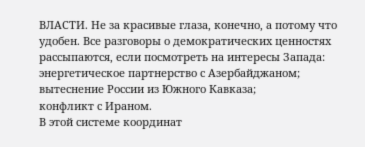ВЛАСТИ. Не за красивые глаза, конечно, а потому что удобен. Все разговоры о демократических ценностях рассыпаются, если посмотреть на интересы Запада:
энергетическое партнерство с Азербайджаном;
вытеснение России из Южного Кавказа;
конфликт с Ираном.
В этой системе координат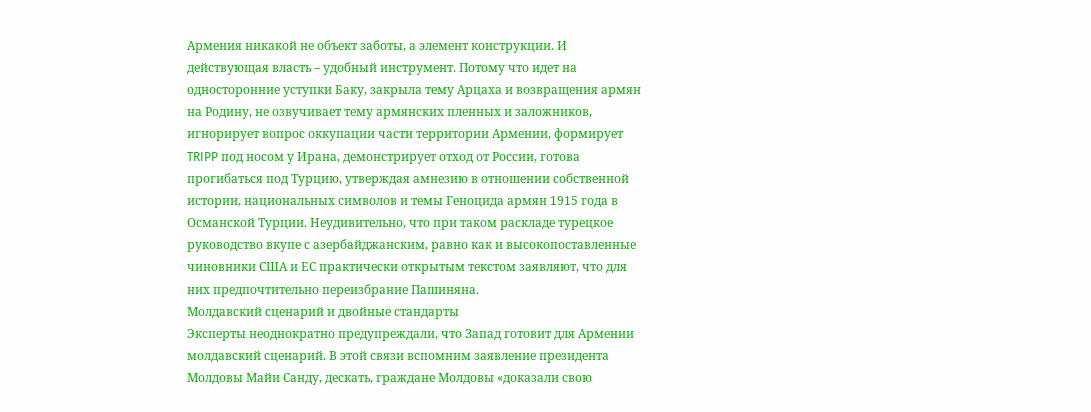Армения никакой не объект заботы, а элемент конструкции. И действующая власть – удобный инструмент. Потому что идет на односторонние уступки Баку, закрыла тему Арцаха и возвращения армян на Родину, не озвучивает тему армянских пленных и заложников, игнорирует вопрос оккупации части территории Армении, формирует TRIPP под носом у Ирана, демонстрирует отход от России, готова прогибаться под Турцию, утверждая амнезию в отношении собственной истории, национальных символов и темы Геноцида армян 1915 года в Османской Турции. Неудивительно, что при таком раскладе турецкое руководство вкупе с азербайджанским, равно как и высокопоставленные чиновники США и ЕС практически открытым текстом заявляют, что для них предпочтительно переизбрание Пашиняна.
Молдавский сценарий и двойные стандарты
Эксперты неоднократно предупреждали, что Запад готовит для Армении молдавский сценарий. В этой связи вспомним заявление президента Молдовы Майи Санду, дескать, граждане Молдовы «доказали свою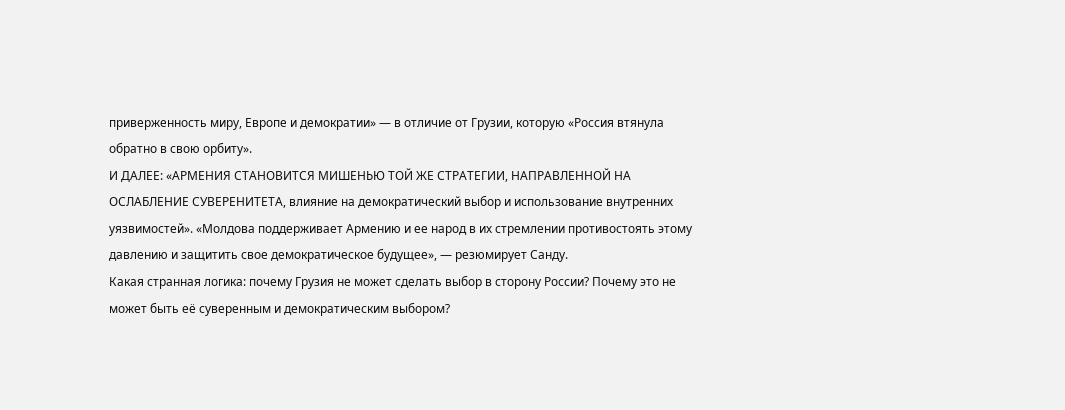приверженность миру, Европе и демократии» — в отличие от Грузии, которую «Россия втянула обратно в свою орбиту».
И ДАЛЕЕ: «АРМЕНИЯ СТАНОВИТСЯ МИШЕНЬЮ ТОЙ ЖЕ СТРАТЕГИИ, НАПРАВЛЕННОЙ НА ОСЛАБЛЕНИЕ СУВЕРЕНИТЕТА, влияние на демократический выбор и использование внутренних уязвимостей». «Молдова поддерживает Армению и ее народ в их стремлении противостоять этому давлению и защитить свое демократическое будущее», — резюмирует Санду.
Какая странная логика: почему Грузия не может сделать выбор в сторону России? Почему это не может быть её суверенным и демократическим выбором?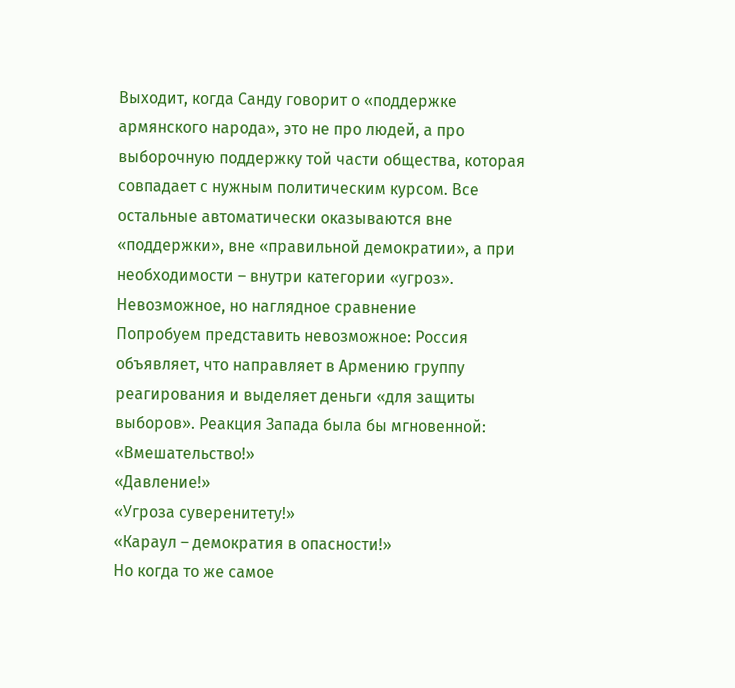Выходит, когда Санду говорит о «поддержке армянского народа», это не про людей, а про выборочную поддержку той части общества, которая совпадает с нужным политическим курсом. Все остальные автоматически оказываются вне «поддержки», вне «правильной демократии», а при необходимости – внутри категории «угроз».
Невозможное, но наглядное сравнение
Попробуем представить невозможное: Россия объявляет, что направляет в Армению группу реагирования и выделяет деньги «для защиты выборов». Реакция Запада была бы мгновенной:
«Вмешательство!»
«Давление!»
«Угроза суверенитету!»
«Караул – демократия в опасности!»
Но когда то же самое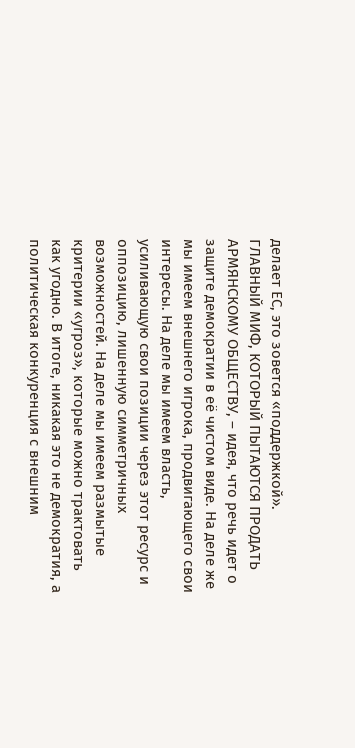делает ЕС, это зовется «поддержкой».
ГЛАВНЫЙ МИФ, КОТОРЫЙ ПЫТАЮТСЯ ПРОДАТЬ АРМЯНСКОМУ ОБЩЕСТВУ, – идея, что речь идет о защите демократии в её чистом виде. На деле же мы имеем внешнего игрока, продвигающего свои интересы. На деле мы имеем власть, усиливающую свои позиции через этот ресурс и оппозицию, лишенную симметричных возможностей. На деле мы имеем размытые критерии «угроз», которые можно трактовать как угодно. В итоге, никакая это не демократия, а политическая конкуренция с внешним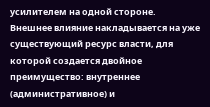усилителем на одной стороне.
Внешнее влияние накладывается на уже существующий ресурс власти, для которой создается двойное преимущество: внутреннее (административное) и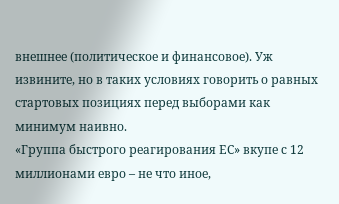внешнее (политическое и финансовое). Уж извините, но в таких условиях говорить о равных стартовых позициях перед выборами как минимум наивно.
«Группа быстрого реагирования ЕС» вкупе с 12 миллионами евро – не что иное,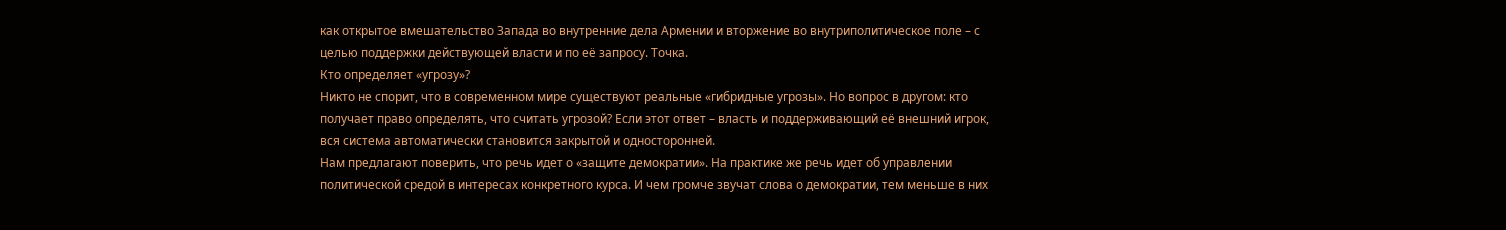как открытое вмешательство Запада во внутренние дела Армении и вторжение во внутриполитическое поле – с целью поддержки действующей власти и по её запросу. Точка.
Кто определяет «угрозу»?
Никто не спорит, что в современном мире существуют реальные «гибридные угрозы». Но вопрос в другом: кто получает право определять, что считать угрозой? Если этот ответ – власть и поддерживающий её внешний игрок, вся система автоматически становится закрытой и односторонней.
Нам предлагают поверить, что речь идет о «защите демократии». На практике же речь идет об управлении политической средой в интересах конкретного курса. И чем громче звучат слова о демократии, тем меньше в них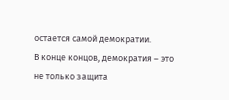остается самой демократии.
В конце концов, демократия – это не только защита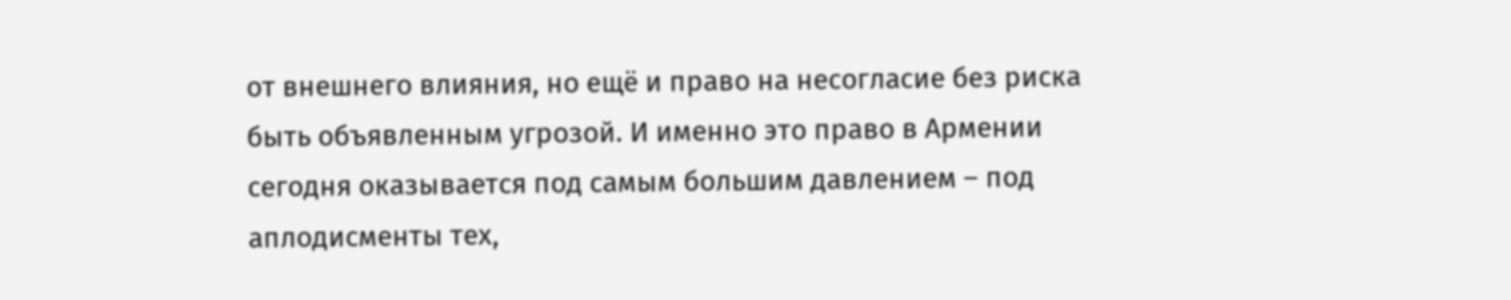от внешнего влияния, но ещё и право на несогласие без риска быть объявленным угрозой. И именно это право в Армении сегодня оказывается под самым большим давлением – под аплодисменты тех,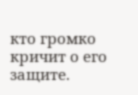кто громко кричит о его защите.